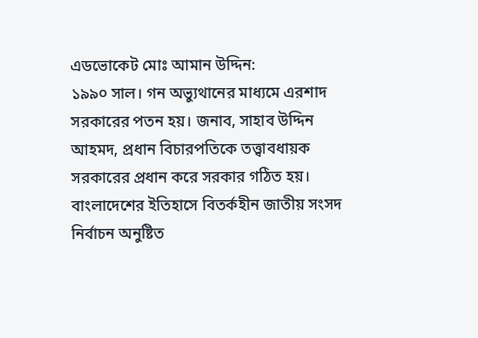এডভোকেট মোঃ আমান উদ্দিন:
১৯৯০ সাল। গন অভ্যুথানের মাধ্যমে এরশাদ সরকারের পতন হয়। জনাব, সাহাব উদ্দিন আহমদ, প্রধান বিচারপতিকে তত্ত্বাবধায়ক সরকারের প্রধান করে সরকার গঠিত হয়। বাংলাদেশের ইতিহাসে বিতর্কহীন জাতীয় সংসদ নির্বাচন অনুষ্টিত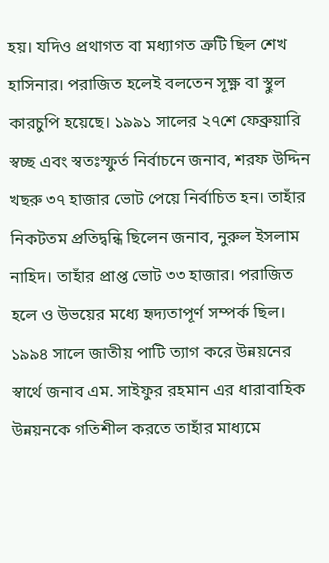হয়। যদিও প্রথাগত বা মধ্যাগত ত্রুটি ছিল শেখ হাসিনার। পরাজিত হলেই বলতেন সূক্ষ্ণ বা স্থুল কারচুপি হয়েছে। ১৯৯১ সালের ২৭শে ফেব্রুয়ারি স্বচ্ছ এবং স্বতঃস্ফুর্ত নির্বাচনে জনাব, শরফ উদ্দিন খছরু ৩৭ হাজার ভোট পেয়ে নির্বাচিত হন। তাহাঁর নিকটতম প্রতিদ্বন্ধি ছিলেন জনাব, নুরুল ইসলাম নাহিদ। তাহাঁর প্রাপ্ত ভোট ৩৩ হাজার। পরাজিত হলে ও উভয়ের মধ্যে হৃদ্যতাপূর্ণ সম্পর্ক ছিল। ১৯৯৪ সালে জাতীয় পাটি ত্যাগ করে উন্নয়নের স্বার্থে জনাব এম. সাইফুর রহমান এর ধারাবাহিক উন্নয়নকে গতিশীল করতে তাহাঁর মাধ্যমে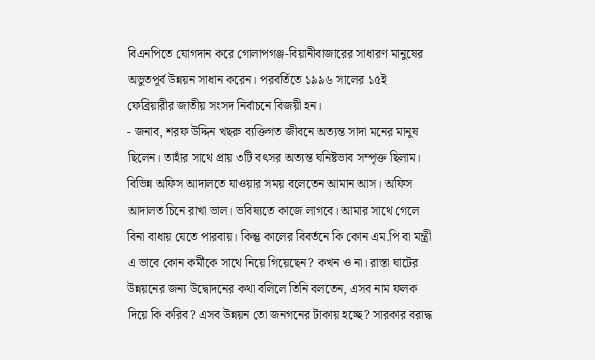বিএনপিতে যোগদান করে গোলাপগঞ্জ-বিয়ানীবাজারের সাধারণ মানুষের অভুতপূর্ব উন্নয়ন সাধান করেন। পরবর্তিতে ১৯৯৬ সালের ১৫ই ফেব্রিয়ারীর জাতীয় সংসদ নির্বাচনে বিজয়ী হন।
- জনাব, শরফ উদ্দিন খছরু ব্যক্তিগত জীবনে অত্যন্ত সাদা মনের মানুষ ছিলেন। তাহাঁর সাথে প্রায় ৩টি বৎসর অত্যন্ত ঘনিষ্টভাব সম্পৃক্ত ছিলাম। বিভিন্ন অফিস আদালতে যাওয়ার সময় বলেতেন আমান আস। অফিস আদালত চিনে রাখা ভাল। ভবিষ্যতে কাজে লাগবে। আমার সাথে গেলে বিনা বাধায় যেতে পারবায়। কিন্তু কালের বিবর্তনে কি কোন এম.পি বা মন্ত্রী এ ভাবে কোন কর্মীকে সাথে নিয়ে গিয়েছেন? কখন ও না। রাস্তা ঘাটের উন্নয়নের জন্য উদ্বোদনের কথা বলিলে তিনি বলতেন, এসব নাম ফলক দিয়ে কি করিব? এসব উন্নয়ন তো জনগনের টাকায় হচ্ছে? সারকার বরাদ্ধ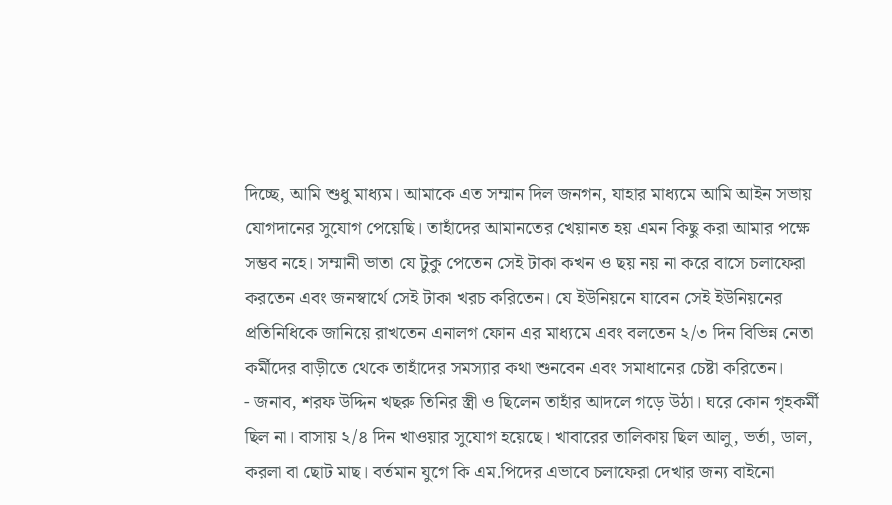দিচ্ছে, আমি শুধু মাধ্যম। আমাকে এত সম্মান দিল জনগন, যাহার মাধ্যমে আমি আইন সভায় যোগদানের সুযোগ পেয়েছি। তাহাঁদের আমানতের খেয়ানত হয় এমন কিছু করা আমার পক্ষে সম্ভব নহে। সম্মানী ভাতা যে টুকু পেতেন সেই টাকা কখন ও ছয় নয় না করে বাসে চলাফেরা করতেন এবং জনস্বার্থে সেই টাকা খরচ করিতেন। যে ইউনিয়নে যাবেন সেই ইউনিয়নের প্রতিনিধিকে জানিয়ে রাখতেন এনালগ ফোন এর মাধ্যমে এবং বলতেন ২/৩ দিন বিভিন্ন নেতা কর্মীদের বাড়ীতে থেকে তাহাঁদের সমস্যার কথা শুনবেন এবং সমাধানের চেষ্টা করিতেন।
- জনাব, শরফ উদ্দিন খছরু তিনির স্ত্রী ও ছিলেন তাহাঁর আদলে গড়ে উঠা। ঘরে কোন গৃহকর্মী ছিল না। বাসায় ২/৪ দিন খাওয়ার সুযোগ হয়েছে। খাবারের তালিকায় ছিল আলু, ভর্তা, ডাল, করলা বা ছোট মাছ। বর্তমান যুগে কি এম.পিদের এভাবে চলাফেরা দেখার জন্য বাইনো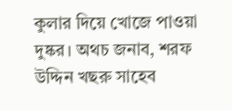কুলার দিয়ে খোজে পাওয়া দুষ্কর। অথচ জনাব, শরফ উদ্দিন খছরু সাহেব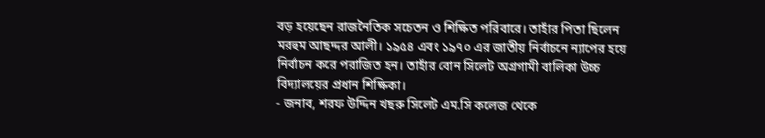বড় হয়েছেন রাজনৈতিক সচেতন ও শিক্ষিত পরিবারে। তাহাঁর পিতা ছিলেন মরহুম আছদ্দর আলী। ১৯৫৪ এবং ১৯৭০ এর জাতীয় নির্বাচনে ন্যাপের হয়ে নির্বাচন করে পরাজিত হন। তাহাঁর বোন সিলেট অগ্রগামী বালিকা উচ্চ বিদ্যালয়ের প্রধান শিক্ষিকা।
- জনাব, শরফ উদ্দিন খছরু সিলেট এম.সি কলেজ থেকে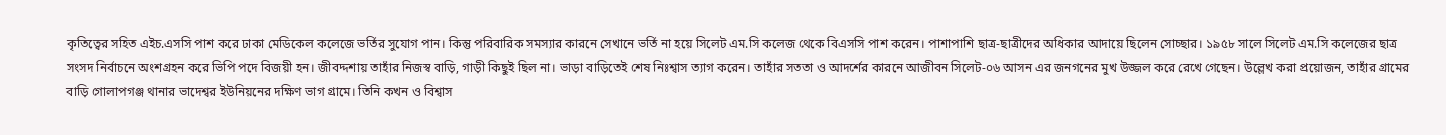কৃতিত্বের সহিত এইচ.এসসি পাশ করে ঢাকা মেডিকেল কলেজে ভর্তির সুযোগ পান। কিন্তু পরিবারিক সমস্যার কারনে সেখানে ভর্তি না হয়ে সিলেট এম.সি কলেজ থেকে বিএসসি পাশ করেন। পাশাপাশি ছাত্র-ছাত্রীদের অধিকার আদায়ে ছিলেন সোচ্ছার। ১৯৫৮ সালে সিলেট এম.সি কলেজের ছাত্র সংসদ নির্বাচনে অংশগ্রহন করে ভিপি পদে বিজয়ী হন। জীবদ্দশায় তাহাঁর নিজস্ব বাড়ি, গাড়ী কিছুই ছিল না। ভাড়া বাড়িতেই শেষ নিঃশ্বাস ত্যাগ করেন। তাহাঁর সততা ও আদর্শের কারনে আজীবন সিলেট-০৬ আসন এর জনগনের মুখ উজ্জল করে রেখে গেছেন। উল্লেখ করা প্রয়োজন, তাহাঁর গ্রামের বাড়ি গোলাপগঞ্জ থানার ভাদেশ্বর ইউনিয়নের দক্ষিণ ভাগ গ্রামে। তিনি কখন ও বিশ্বাস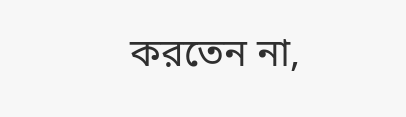করতেন না,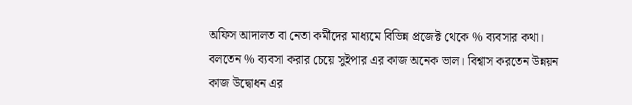অফিস আদালত বা নেতা কর্মীদের মাধ্যমে বিভিন্ন প্রজেক্ট থেকে % ব্যবসার কথা। বলতেন % ব্যবসা করার চেয়ে সুইপার এর কাজ অনেক ভাল। বিশ্বাস করতেন উন্নয়ন কাজ উদ্বোধন এর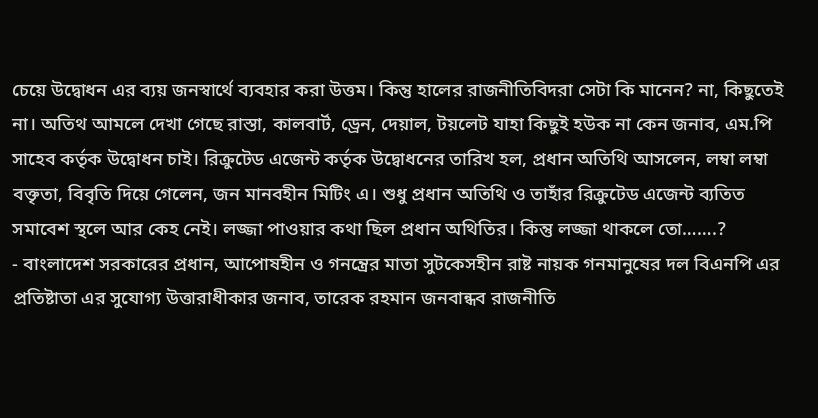চেয়ে উদ্বোধন এর ব্যয় জনস্বার্থে ব্যবহার করা উত্তম। কিন্তু হালের রাজনীতিবিদরা সেটা কি মানেন? না, কিছুতেই না। অতিথ আমলে দেখা গেছে রাস্তা, কালবার্ট, ড্রেন, দেয়াল, টয়লেট যাহা কিছুই হউক না কেন জনাব, এম.পি সাহেব কর্তৃক উদ্বোধন চাই। রিক্রুটেড এজেন্ট কর্তৃক উদ্বোধনের তারিখ হল, প্রধান অতিথি আসলেন, লম্বা লম্বা বক্তৃতা, বিবৃতি দিয়ে গেলেন, জন মানবহীন মিটিং এ। শুধু প্রধান অতিথি ও তাহাঁর রিক্রুটেড এজেন্ট ব্যতিত সমাবেশ স্থলে আর কেহ নেই। লজ্জা পাওয়ার কথা ছিল প্রধান অথিতির। কিন্তু লজ্জা থাকলে তো…….?
- বাংলাদেশ সরকারের প্রধান, আপোষহীন ও গনন্ত্রের মাতা সুটকেসহীন রাষ্ট নায়ক গনমানুষের দল বিএনপি এর প্রতিষ্টাতা এর সুযোগ্য উত্তারাধীকার জনাব, তারেক রহমান জনবান্ধব রাজনীতি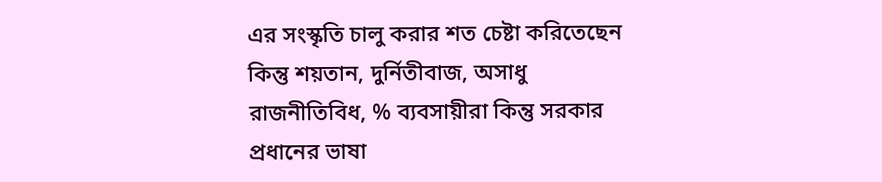এর সংস্কৃতি চালু করার শত চেষ্টা করিতেছেন কিন্তু শয়তান, দুর্নিতীবাজ, অসাধু রাজনীতিবিধ, % ব্যবসায়ীরা কিন্তু সরকার প্রধানের ভাষা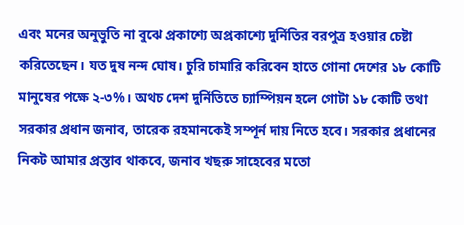এবং মনের অনুভুতি না বুঝে প্রকাশ্যে অপ্রকাশ্যে দুর্নিতির বরপুত্র হওয়ার চেষ্টা করিতেছেন। যত দুষ নন্দ ঘোষ। চুরি চামারি করিবেন হাতে গোনা দেশের ১৮ কোটি মানুষের পক্ষে ২-৩%। অথচ দেশ দুর্নিতিতে চ্যাম্পিয়ন হলে গোটা ১৮ কোটি তথা সরকার প্রধান জনাব, তারেক রহমানকেই সম্পূর্ন দায় নিতে হবে। সরকার প্রধানের নিকট আমার প্রস্তাব থাকবে, জনাব খছরু সাহেবের মতো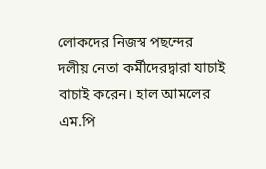লোকদের নিজস্ব পছন্দের দলীয় নেতা কর্মীদেরদ্বারা যাচাই বাচাই করেন। হাল আমলের এম.পি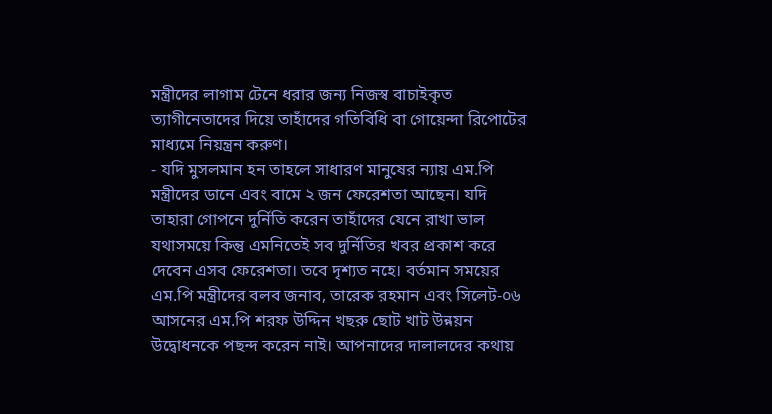মন্ত্রীদের লাগাম টেনে ধরার জন্য নিজস্ব বাচাইকৃত ত্যাগীনেতাদের দিয়ে তাহাঁদের গতিবিধি বা গোয়েন্দা রিপোটের মাধ্যমে নিয়ন্ত্রন করুণ।
- যদি মুসলমান হন তাহলে সাধারণ মানুষের ন্যায় এম.পি মন্ত্রীদের ডানে এবং বামে ২ জন ফেরেশতা আছেন। যদি তাহারা গোপনে দুর্নিতি করেন তাহাঁদের যেনে রাখা ভাল যথাসময়ে কিন্তু এমনিতেই সব দুর্নিতির খবর প্রকাশ করে দেবেন এসব ফেরেশতা। তবে দৃশ্যত নহে। বর্তমান সময়ের এম.পি মন্ত্রীদের বলব জনাব, তারেক রহমান এবং সিলেট-০৬ আসনের এম.পি শরফ উদ্দিন খছরু ছোট খাট উন্নয়ন উদ্বোধনকে পছন্দ করেন নাই। আপনাদের দালালদের কথায়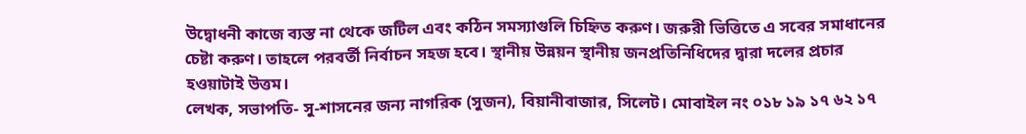উদ্বোধনী কাজে ব্যস্ত না থেকে জটিল এবং কঠিন সমস্যাগুলি চিহ্নিত করুণ। জরুরী ভিত্তিতে এ সবের সমাধানের চেষ্টা করুণ। তাহলে পরবর্তী নির্বাচন সহজ হবে। স্থানীয় উন্নয়ন স্থানীয় জনপ্রতিনিধিদের দ্বারা দলের প্রচার হওয়াটাই উত্তম।
লেখক, সভাপতি- সু-শাসনের জন্য নাগরিক (সুজন), বিয়ানীবাজার, সিলেট। মোবাইল নং ০১৮ ১৯ ১৭ ৬২ ১৭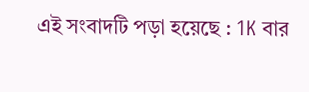এই সংবাদটি পড়া হয়েছে : 1K বার